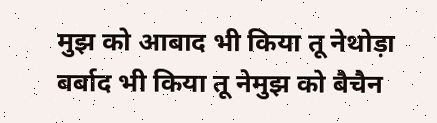मुझ को आबाद भी किया तू नेथोड़ा बर्बाद भी किया तू नेमुझ को बैचैन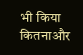भी किया कितनाऔर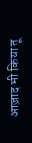आज़ाद भी किया तू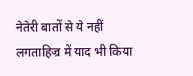नेतेरी बातों से ये नहीं लगताहिज्र में याद भी किया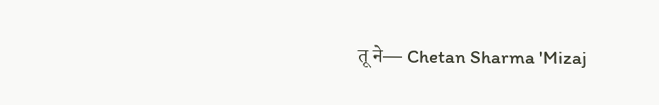तू ने— Chetan Sharma 'Mizaj